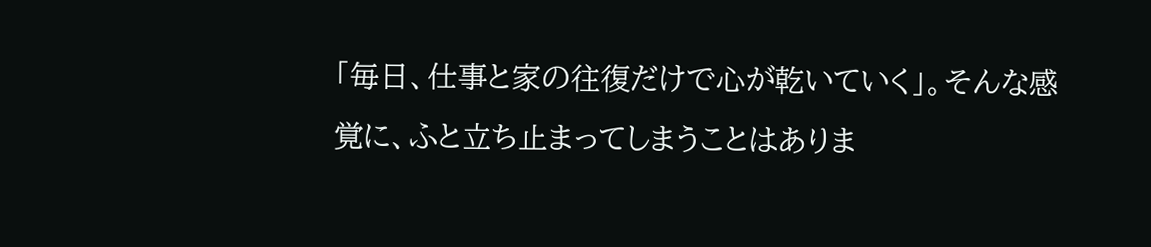「毎日、仕事と家の往復だけで心が乾いていく」。そんな感覚に、ふと立ち止まってしまうことはありま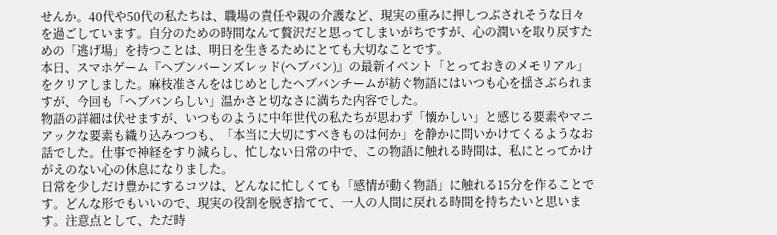せんか。40代や50代の私たちは、職場の責任や親の介護など、現実の重みに押しつぶされそうな日々を過ごしています。自分のための時間なんて贅沢だと思ってしまいがちですが、心の潤いを取り戻すための「逃げ場」を持つことは、明日を生きるためにとても大切なことです。
本日、スマホゲーム『ヘブンバーンズレッド(ヘブバン)』の最新イベント「とっておきのメモリアル」をクリアしました。麻枝准さんをはじめとしたヘブバンチームが紡ぐ物語にはいつも心を揺さぶられますが、今回も「ヘブバンらしい」温かさと切なさに満ちた内容でした。
物語の詳細は伏せますが、いつものように中年世代の私たちが思わず「懐かしい」と感じる要素やマニアックな要素も織り込みつつも、「本当に大切にすべきものは何か」を静かに問いかけてくるようなお話でした。仕事で神経をすり減らし、忙しない日常の中で、この物語に触れる時間は、私にとってかけがえのない心の休息になりました。
日常を少しだけ豊かにするコツは、どんなに忙しくても「感情が動く物語」に触れる15分を作ることです。どんな形でもいいので、現実の役割を脱ぎ捨てて、一人の人間に戻れる時間を持ちたいと思います。注意点として、ただ時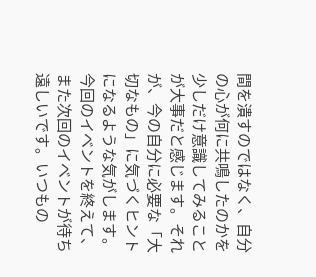間を潰すのではなく、自分の心が何に共鳴したのかを少しだけ意識してみることが大事だと感じます。それが、今の自分に必要な「大切なもの」に気づくヒントになるような気がします。
今回のイベントを終えて、また次回のイベントが待ち遠しいです。いつもの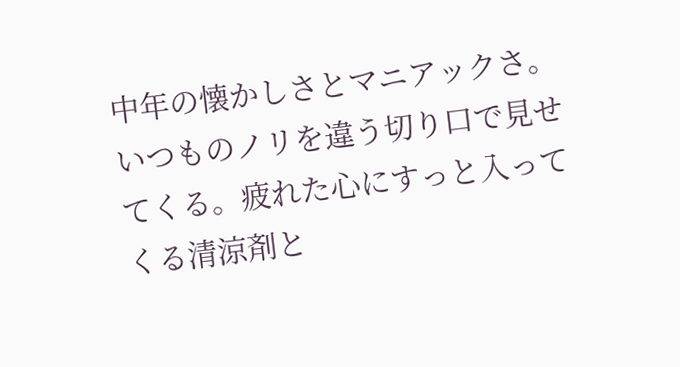中年の懐かしさとマニアックさ。いつものノリを違う切り口で見せてくる。疲れた心にすっと入ってくる清涼剤と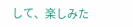して、楽しみた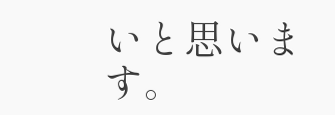いと思います。